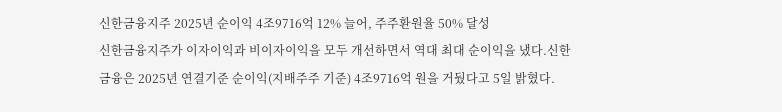신한금융지주 2025년 순이익 4조9716억 12% 늘어, 주주환원율 50% 달성
신한금융지주가 이자이익과 비이자이익을 모두 개선하면서 역대 최대 순이익을 냈다.신한금융은 2025년 연결기준 순이익(지배주주 기준) 4조9716억 원을 거뒀다고 5일 밝혔다.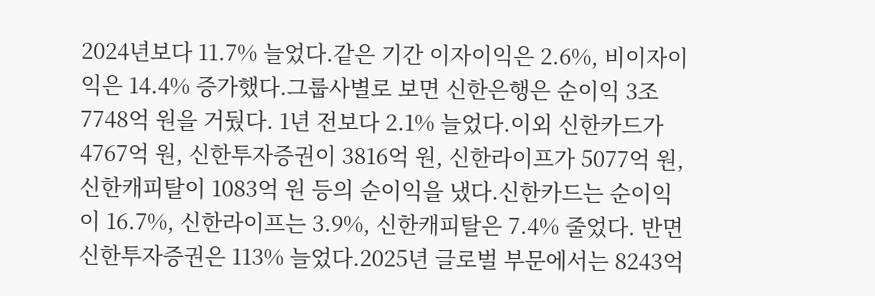2024년보다 11.7% 늘었다.같은 기간 이자이익은 2.6%, 비이자이익은 14.4% 증가했다.그룹사별로 보면 신한은행은 순이익 3조7748억 원을 거뒀다. 1년 전보다 2.1% 늘었다.이외 신한카드가 4767억 원, 신한투자증권이 3816억 원, 신한라이프가 5077억 원, 신한캐피탈이 1083억 원 등의 순이익을 냈다.신한카드는 순이익이 16.7%, 신한라이프는 3.9%, 신한캐피탈은 7.4% 줄었다. 반면 신한투자증권은 113% 늘었다.2025년 글로벌 부문에서는 8243억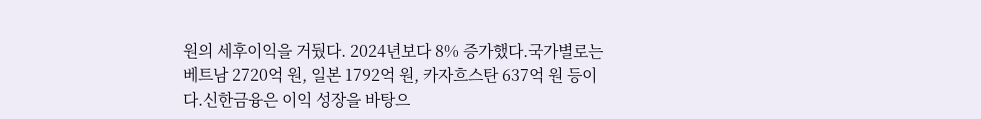원의 세후이익을 거뒀다. 2024년보다 8% 증가했다.국가별로는 베트남 2720억 원, 일본 1792억 원, 카자흐스탄 637억 원 등이다.신한금융은 이익 성장을 바탕으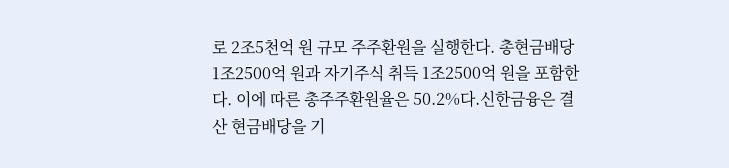로 2조5천억 원 규모 주주환원을 실행한다. 총현금배당 1조2500억 원과 자기주식 취득 1조2500억 원을 포함한다. 이에 따른 총주주환원율은 50.2%다.신한금융은 결산 현금배당을 기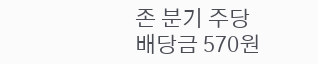존 분기 주당배당금 570원